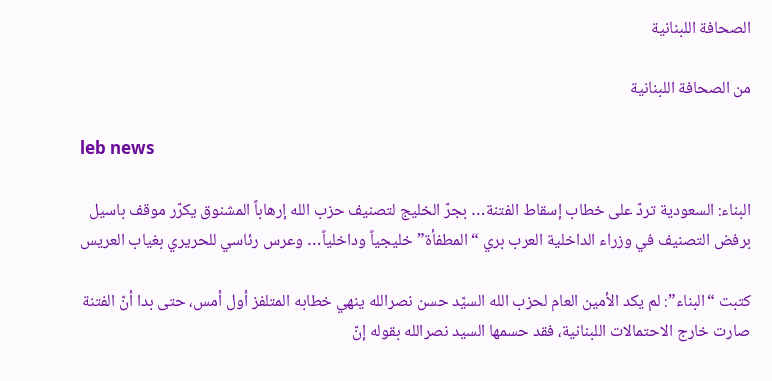الصحافة اللبنانية

من الصحافة اللبنانية

leb news

البناء: السعودية تردّ على خطاب إسقاط الفتنة… بجرّ الخليج لتصنيف حزب الله إرهاباً المشنوق يكرّر موقف باسيل برفض التصنيف في وزراء الداخلية العرب بري “المطفأة” خليجياً وداخلياً… وعرس رئاسي للحريري بغياب العريس

كتبت “البناء”: لم يكد الأمين العام لحزب الله السيّد حسن نصرالله ينهي خطابه المتلفز أول أمس، حتى بدا أنّ الفتنة صارت خارج الاحتمالات اللبنانية، فقد حسمها السيد نصرالله بقوله إنّ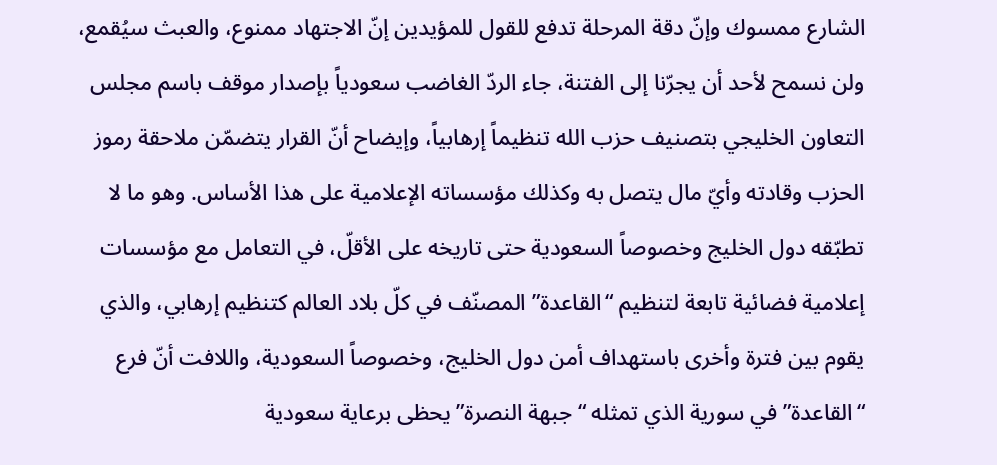الشارع ممسوك وإنّ دقة المرحلة تدفع للقول للمؤيدين إنّ الاجتهاد ممنوع، والعبث سيُقمع، ولن نسمح لأحد أن يجرّنا إلى الفتنة، جاء الردّ الغاضب سعودياً بإصدار موقف باسم مجلس التعاون الخليجي بتصنيف حزب الله تنظيماً إرهابياً، وإيضاح أنّ القرار يتضمّن ملاحقة رموز الحزب وقادته وأيّ مال يتصل به وكذلك مؤسساته الإعلامية على هذا الأساس. وهو ما لا تطبّقه دول الخليج وخصوصاً السعودية حتى تاريخه على الأقلّ، في التعامل مع مؤسسات إعلامية فضائية تابعة لتنظيم “القاعدة” المصنّف في كلّ بلاد العالم كتنظيم إرهابي، والذي يقوم بين فترة وأخرى باستهداف أمن دول الخليج، وخصوصاً السعودية، واللافت أنّ فرع “القاعدة” في سورية الذي تمثله “جبهة النصرة” يحظى برعاية سعودية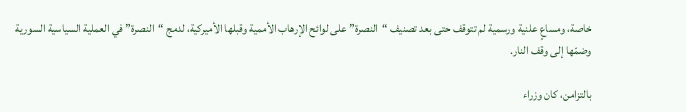خاصة، ومساعٍ علنية ورسمية لم تتوقف حتى بعد تصنيف “النصرة” على لوائح الإرهاب الأممية وقبلها الأميركية، لدمج “النصرة” في العملية السياسية السورية وضمّها إلى وقف النار.

بالتزامن، كان وزراء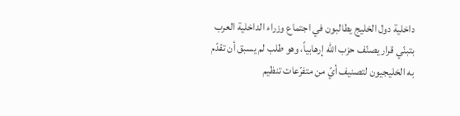داخلية دول الخليج يطالبون في اجتماع وزراء الداخلية العرب بتبنّي قرار يصنّف حزب الله إرهابياً، وهو طلب لم يسبق أن تقدّم به الخليجيون لتصنيف أيّ من متفرّعات تنظيم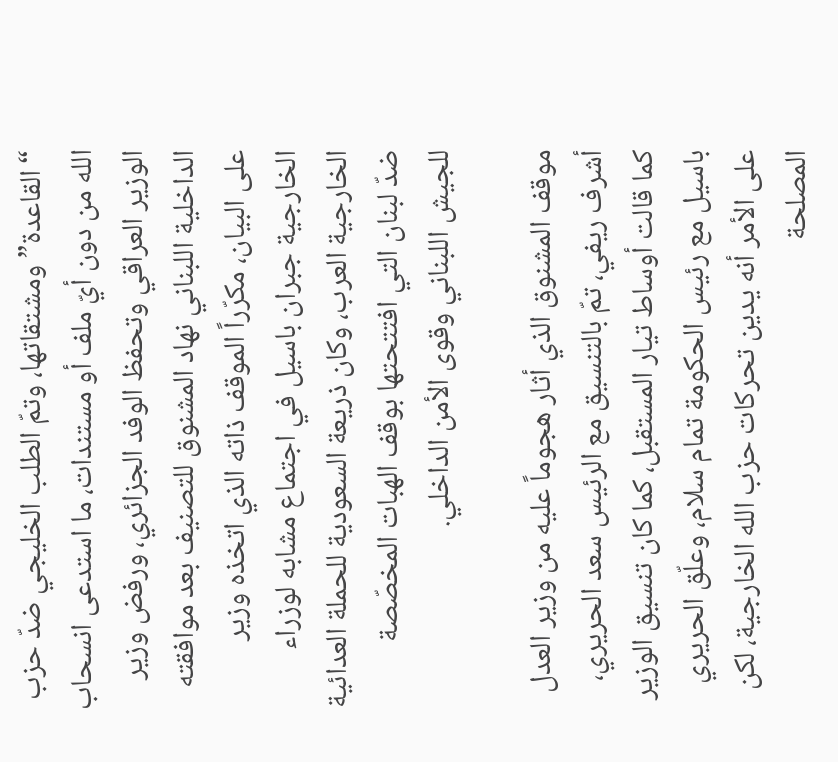“القاعدة” ومشتقاتها، وتمّ الطلب الخليجي ضدّ حزب الله من دون أيّ ملف أو مستندات، ما استدعى انسحاب الوزير العراقي وتحفظ الوفد الجزائري، ورفض وزير الداخلية اللبناني نهاد المشنوق للتصنيف بعد موافقته على البيان، مكرّراً الموقف ذاته الذي اتخذه وزير الخارجية جبران باسيل في اجتماع مشابه لوزراء الخارجية العرب، وكان ذريعة السعودية للحملة العدائية ضدّ لبنان التي افتتحتها بوقف الهبات المخصّصة للجيش اللبناني وقوى الأمن الداخلي.

موقف المشنوق الذي أثار هجوماً عليه من وزير العدل أشرف ريفي، تمّ بالتنسيق مع الرئيس سعد الحريري، كما قالت أوساط تيار المستقبل، كما كان تنسيق الوزير باسيل مع رئيس الحكومة تمام سلام، وعلّق الحريري على الأمر أنه يدين تحركات حزب الله الخارجية، لكن المصلحة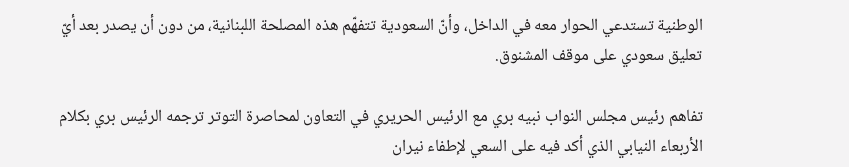الوطنية تستدعي الحوار معه في الداخل، وأنّ السعودية تتفهّم هذه المصلحة اللبنانية، من دون أن يصدر بعد أيّ تعليق سعودي على موقف المشنوق.

تفاهم رئيس مجلس النواب نبيه بري مع الرئيس الحريري في التعاون لمحاصرة التوتر ترجمه الرئيس بري بكلام الأربعاء النيابي الذي أكد فيه على السعي لإطفاء نيران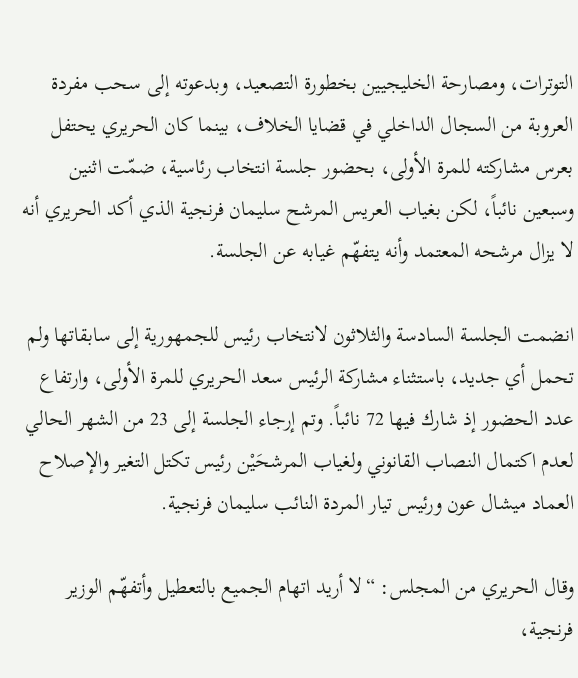التوترات، ومصارحة الخليجيين بخطورة التصعيد، وبدعوته إلى سحب مفردة العروبة من السجال الداخلي في قضايا الخلاف، بينما كان الحريري يحتفل بعرس مشاركته للمرة الأولى، بحضور جلسة انتخاب رئاسية، ضمّت اثنين وسبعين نائباً، لكن بغياب العريس المرشح سليمان فرنجية الذي أكد الحريري أنه لا يزال مرشحه المعتمد وأنه يتفهّم غيابه عن الجلسة.

انضمت الجلسة السادسة والثلاثون لانتخاب رئيس للجمهورية إلى سابقاتها ولم تحمل أي جديد، باستثناء مشاركة الرئيس سعد الحريري للمرة الأولى، وارتفاع عدد الحضور إذ شارك فيها 72 نائباً. وتم إرجاء الجلسة إلى 23 من الشهر الحالي لعدم اكتمال النصاب القانوني ولغياب المرشحَيْن رئيس تكتل التغير والإصلاح العماد ميشال عون ورئيس تيار المردة النائب سليمان فرنجية.

وقال الحريري من المجلس: “لا أريد اتهام الجميع بالتعطيل وأتفهّم الوزير فرنجية،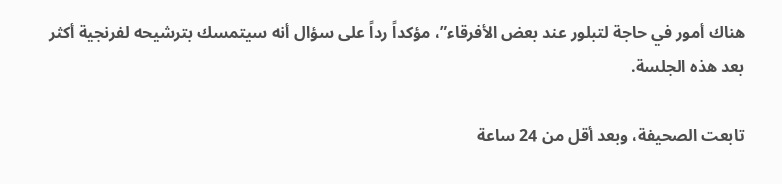هناك أمور في حاجة لتبلور عند بعض الأفرقاء”، مؤكداً رداً على سؤال أنه سيتمسك بترشيحه لفرنجية أكثر بعد هذه الجلسة.

تابعت الصحيفة، وبعد أقل من 24 ساعة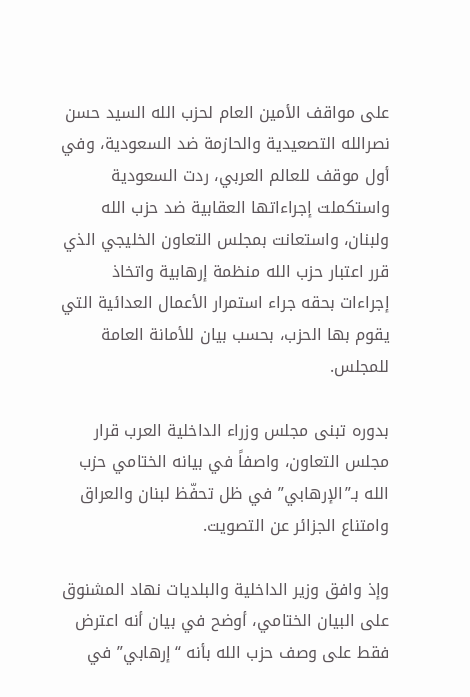على مواقف الأمين العام لحزب الله السيد حسن نصرالله التصعيدية والحازمة ضد السعودية، وفي أول موقف للعالم العربي، ردت السعودية واستكملت إجراءاتها العقابية ضد حزب الله ولبنان، واستعانت بمجلس التعاون الخليجي الذي قرر اعتبار حزب الله منظمة إرهابية واتخاذ إجراءات بحقه جراء استمرار الأعمال العدائية التي يقوم بها الحزب، بحسب بيان للأمانة العامة للمجلس.

بدوره تبنى مجلس وزراء الداخلية العرب قرار مجلس التعاون، واصفاً في بيانه الختامي حزب الله بـ”الإرهابي” في ظل تحفّظ لبنان والعراق وامتناع الجزائر عن التصويت.

وإذ وافق وزير الداخلية والبلديات نهاد المشنوق على البيان الختامي، أوضح في بيان أنه اعترض فقط على وصف حزب الله بأنه “إرهابي” في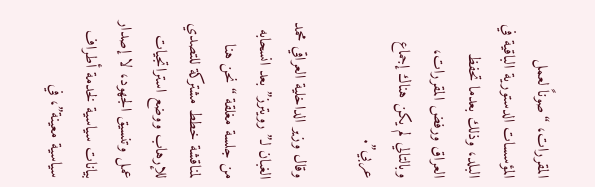المقررات، “صوناً لعمل المؤسسات الدستورية الباقية في البلد، وذلك بعدما تحفظ العراق ورفض المقررات، وبالتالي لم يكن هناك إجماع عربي”.

وقال وزير الداخلية العراقي محمد الغبان لـ”رويترز” بعد انسحابه من جلسة مغلقة “نحن هنا لمناقشة خطط مشتركة للتصدي للإرهاب ووضع استراتجيات عمل وتنسيق الجهود، لا إصدار بيانات سياسية لخدمة أطراف سياسية معينة”، في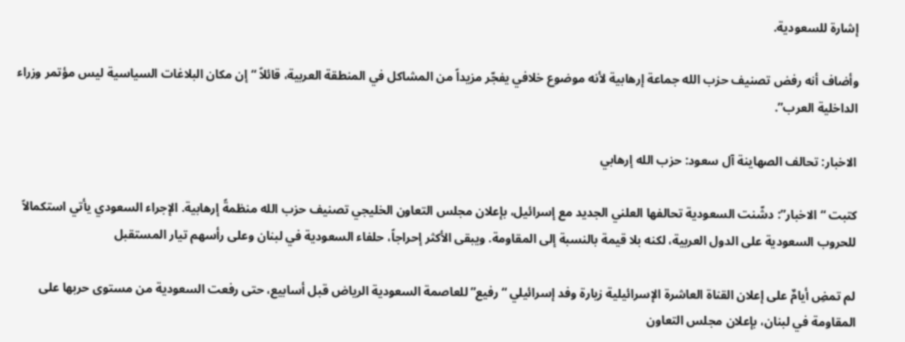إشارة للسعودية.

وأضاف أنه رفض تصنيف حزب الله جماعة إرهابية لأنه موضوع خلافي يفجّر مزيداً من المشاكل في المنطقة العربية، قائلاً “إن مكان البلاغات السياسية ليس مؤتمر وزراء الداخلية العرب”.

الاخبار: تحالف الصهاينة آل سعود: حزب الله إرهابي

كتبت “الاخبار”: دشّنت السعودية تحالفها العلني الجديد مع إسرائيل، بإعلان مجلس التعاون الخليجي تصنيف حزب الله منظمةً إرهابية. الإجراء السعودي يأتي استكمالاً للحروب السعودية على الدول العربية، لكنه بلا قيمة بالنسبة إلى المقاومة. ويبقى الأكثر إحراجاً، حلفاء السعودية في لبنان وعلى رأسهم تيار المستقبل

لم تمضِ أيامٌ على إعلان القناة العاشرة الإسرائيلية زيارة وفد إسرائيلي “رفيع” للعاصمة السعودية الرياض قبل أسابيع، حتى رفعت السعودية من مستوى حربها على المقاومة في لبنان، بإعلان مجلس التعاون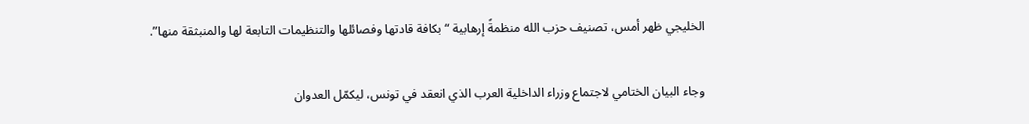الخليجي ظهر أمس، تصنيف حزب الله منظمةً إرهابية “بكافة قادتها وفصائلها والتنظيمات التابعة لها والمنبثقة منها”.

وجاء البيان الختامي لاجتماع وزراء الداخلية العرب الذي انعقد في تونس، ليكمّل العدوان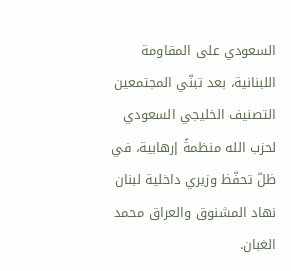السعودي على المقاومة اللبنانية، بعد تبنّي المجتمعين التصنيف الخليجي السعودي لحزب الله منظمةً إرهابية، في ظلّ تحفّظ وزيري داخلية لبنان نهاد المشنوق والعراق محمد الغبان.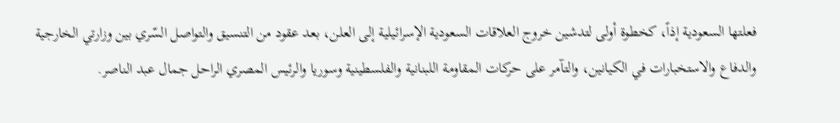فعلتها السعودية إذاً، كخطوة أولى لتدشين خروج العلاقات السعودية الإسرائيلية إلى العلن، بعد عقود من التنسيق والتواصل السّري بين وزارتي الخارجية والدفاع والاستخبارات في الكيانين، والتآمر على حركات المقاومة اللبنانية والفلسطينية وسوريا والرئيس المصري الراحل جمال عبد الناصر.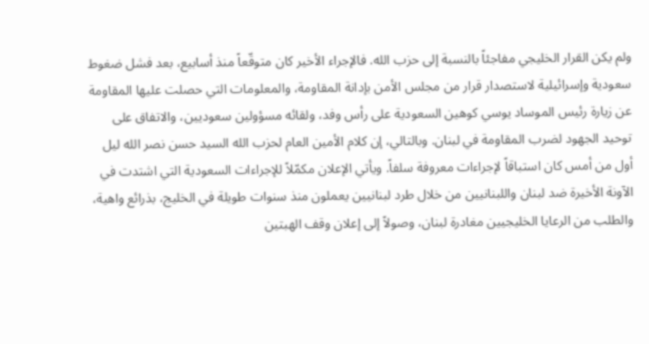ولم يكن القرار الخليجي مفاجئاً بالنسبة إلى حزب الله. فالإجراء الأخير كان متوقّعاً منذ أسابيع، بعد فشل ضغوط سعودية وإسرائيلية لاستصدار قرار من مجلس الأمن بإدانة المقاومة، والمعلومات التي حصلت عليها المقاومة عن زيارة رئيس الموساد يوسي كوهين السعودية على رأس وفد، ولقائه مسؤولين سعوديين، والاتفاق على توحيد الجهود لضرب المقاومة في لبنان. وبالتالي، إن كلام الأمين العام لحزب الله السيد حسن نصر الله ليل أول من أمس كان استباقاً لإجراءات معروفة سلفاً. ويأتي الإعلان مكمّلاً للإجراءات السعودية التي اشتدت في الآونة الأخيرة ضد لبنان واللبنانيين من خلال طرد لبنانيين يعملون منذ سنوات طويلة في الخليج، بذرائع واهية، والطلب من الرعايا الخليجيين مغادرة لبنان، وصولاً إلى إعلان وقف الهبتين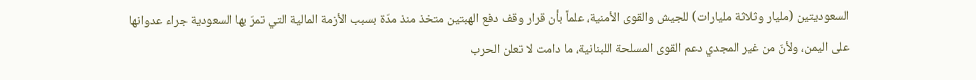السعوديتين (مليار وثلاثة مليارات) للجيش والقوى الأمنية، علماً بأن قرار وقف دفع الهبتين متخذ منذ مدّة بسبب الأزمة المالية التي تمرّ بها السعودية جراء عدوانها على اليمن، ولأنّ من غير المجدي دعم القوى المسلحة اللبنانية، ما دامت لا تعلن الحرب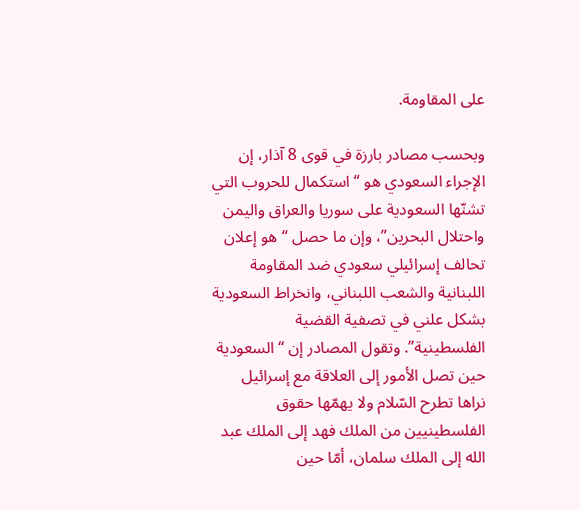على المقاومة.

وبحسب مصادر بارزة في قوى 8 آذار، إن الإجراء السعودي هو “استكمال للحروب التي تشنّها السعودية على سوريا والعراق واليمن واحتلال البحرين”، وإن ما حصل “هو إعلان تحالف إسرائيلي سعودي ضد المقاومة اللبنانية والشعب اللبناني، وانخراط السعودية بشكل علني في تصفية القضية الفلسطينية”. وتقول المصادر إن “السعودية حين تصل الأمور إلى العلاقة مع إسرائيل نراها تطرح السّلام ولا يهمّها حقوق الفلسطينيين من الملك فهد إلى الملك عبد الله إلى الملك سلمان، أمّا حين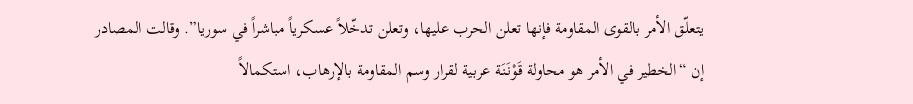يتعلّق الأمر بالقوى المقاومة فإنها تعلن الحرب عليها، وتعلن تدخّلاً عسكرياً مباشراً في سوريا”. وقالت المصادر إن “الخطير في الأمر هو محاولة قَوْنَنَة عربية لقرار وسم المقاومة بالإرهاب، استكمالاً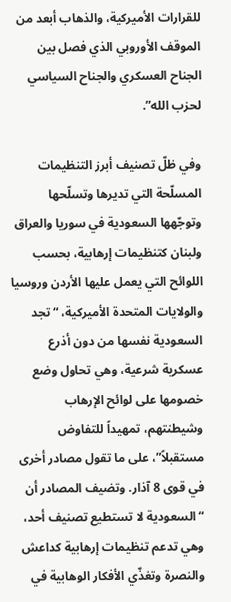للقرارات الأميركية، والذهاب أبعد من الموقف الأوروبي الذي فصل بين الجناح العسكري والجناح السياسي لحزب الله”.

وفي ظلّ تصنيف أبرز التنظيمات المسلّحة التي تديرها وتسلّحها وتوجّهها السعودية في سوريا والعراق ولبنان كتنظيمات إرهابية، بحسب اللوائح التي يعمل عليها الأردن وروسيا والولايات المتحدة الأميركية، “تجد السعودية نفسها من دون أذرع عسكرية شرعية، وهي تحاول وضع خصومها على لوائح الإرهاب وشيطنتهم، تمهيداً للتفاوض مستقبلاً”، على ما تقول مصادر أخرى في قوى 8 آذار. وتضيف المصادر أن “السعودية لا تستطيع تصنيف أحد، وهي تدعم تنظيمات إرهابية كداعش والنصرة وتغذّي الأفكار الوهابية في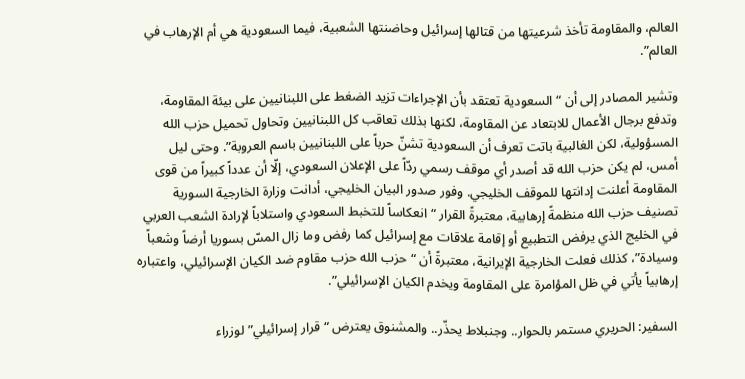العالم، والمقاومة تأخذ شرعيتها من قتالها إسرائيل وحاضنتها الشعبية، فيما السعودية هي أم الإرهاب في العالم”.

وتشير المصادر إلى أن “السعودية تعتقد بأن الإجراءات تزيد الضغط على اللبنانيين على بيئة المقاومة، وتدفع برجال الأعمال للابتعاد عن المقاومة، لكنها بذلك تعاقب كل اللبنانيين وتحاول تحميل حزب الله المسؤولية، لكن الغالبية باتت تعرف أن السعودية تشنّ حرباً على اللبنانيين باسم العروبة”. وحتى ليل أمس، لم يكن حزب الله قد أصدر أي موقف رسمي ردّاً على الإعلان السعودي، إلّا أن عدداً كبيراً من قوى المقاومة أعلنت إدانتها للموقف الخليجي. وفور صدور البيان الخليجي، أدانت وزارة الخارجية السورية تصنيف حزب الله منظمةً إرهابية، معتبرةً القرار “انعكاساً للتخبط السعودي واستلاباً لإرادة الشعب العربي في الخليج الذي يرفض التطبيع أو إقامة علاقات مع إسرائيل كما رفض وما زال المسّ بسوريا أرضاً وشعباً وسيادة”، كذلك فعلت الخارجية الإيرانية، معتبرةً أن “حزب الله حزب مقاوم ضد الكيان الإسرائيلي، واعتباره إرهابياً يأتي في ظل المؤامرة على المقاومة ويخدم الكيان الإسرائيلي”.

السفير: الحريري مستمر بالحوار.. وجنبلاط يحذّر.. والمشنوق يعترض “قرار إسرائيلي” لوزراء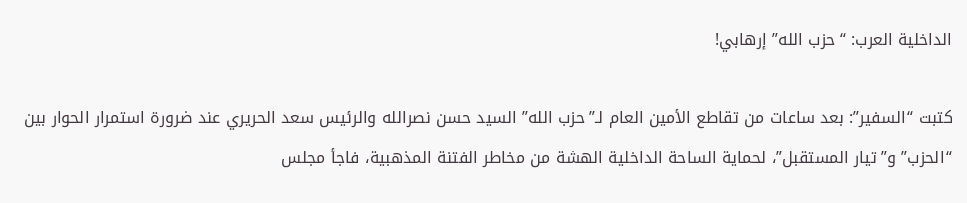الداخلية العرب: “حزب الله” إرهابي!

كتبت “السفير”: بعد ساعات من تقاطع الأمين العام لـ”حزب الله” السيد حسن نصرالله والرئيس سعد الحريري عند ضرورة استمرار الحوار بين “الحزب” و”تيار المستقبل”، لحماية الساحة الداخلية الهشة من مخاطر الفتنة المذهبية، فاجأ مجلس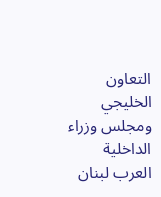التعاون الخليجي ومجلس وزراء الداخلية العرب لبنان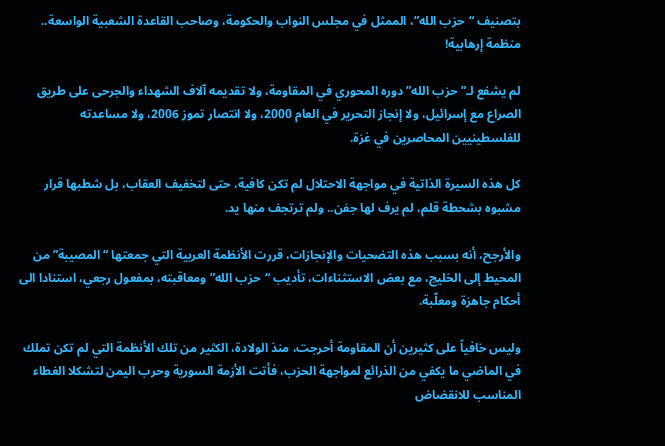بتصنيف “حزب الله”، الممثل في مجلس النواب والحكومة، وصاحب القاعدة الشعبية الواسعة.. منظمة إرهابية!

لم يشفع لـ”حزب الله” دوره المحوري في المقاومة، ولا تقديمه آلاف الشهداء والجرحى على طريق الصراع مع إسرائيل، ولا إنجاز التحرير في العام 2000، ولا انتصار تموز 2006، ولا مساعدته للفلسطينيين المحاصرين في غزة.

كل هذه السيرة الذاتية في مواجهة الاحتلال لم تكن كافية، حتى لتخفيف العقاب، بل شطبها قرار مشبوه بشحطة قلم، لم يرف لها جفن.. ولم ترتجف منها يد.

والأرجح، أنه بسبب هذه التضحيات والإنجازات، قررت الأنظمة العربية التي جمعتها “المصيبة” من المحيط إلى الخليج، مع بعض الاستثناءات، تأديب “حزب الله” ومعاقبته، بمفعول رجعي، استنادا الى أحكام جاهزة ومعلّبة.

وليس خافياً على كثيرين أن المقاومة أحرجت، منذ الولادة، الكثير من تلك الأنظمة التي لم تكن تملك في الماضي ما يكفي من الذرائع لمواجهة الحزب، فأتت الأزمة السورية وحرب اليمن لتشكلا الغطاء المناسب للانقضاض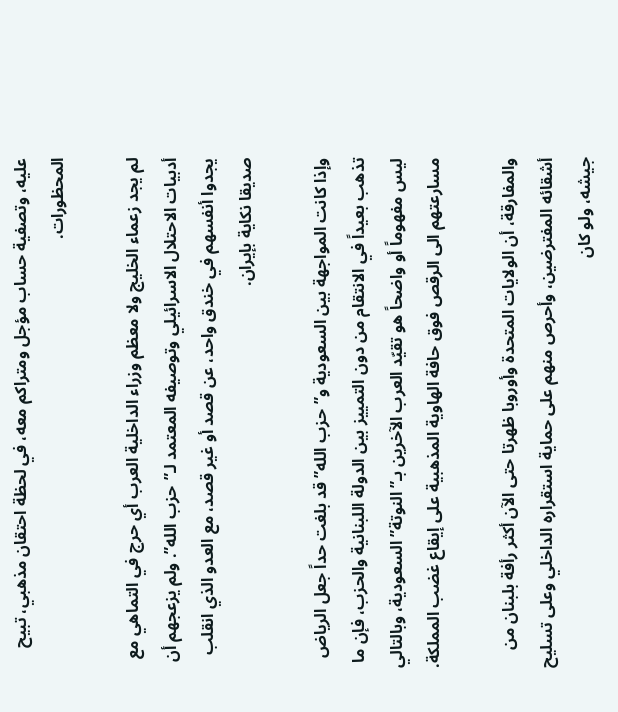عليه، وتصفية حساب مؤجل ومتراكم معه، في لحظة احتقان مذهبي، تبيح المحظورات.

لم يجد زعماء الخليج ولا معظم وزراء الداخلية العرب أي حرج في التماهي مع أدبيات الاحتلال الاسرائيلي وتوصيفه المعتمد لـ”حزب الله”. ولم يزعجهم أن يجدوا أنفسهم في خندق واحد، عن قصد أو غير قصد، مع العدو الذي انقلب صديقا نكاية بإيران.

وإذا كانت المواجهة بين السعودية و”حزب الله” قد بلغت حداً جعل الرياض تذهب بعيداً في الانتقام من دون التمييز بين الدولة اللبنانية والحزب، فإن ما ليس مفهوماً أو واضحاً هو تقيّد العرب الآخرين بـ”النوتة” السعودية، وبالتالي مسارعتهم الى الرقص فوق حافة الهاوية المذهبية على إيقاع غضب المملكة.

والمفارقة، أن الولايات المتحدة وأوروبا ظهرتا حتى الآن أكثر رأفة بلبنان من أشقائه المفترضين، وأحرص منهم على حماية استقراره الداخلي وعلى تسليح جيشه، ولو كان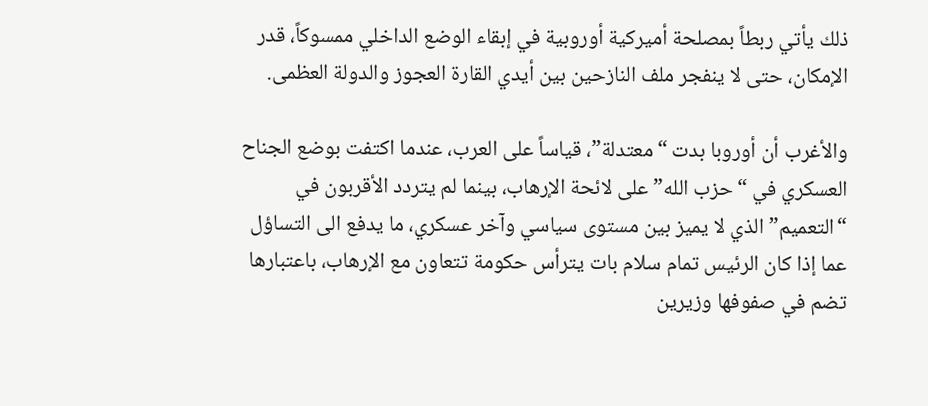ذلك يأتي ربطاً بمصلحة أميركية أوروبية في إبقاء الوضع الداخلي ممسوكاً، قدر الإمكان، حتى لا ينفجر ملف النازحين بين أيدي القارة العجوز والدولة العظمى.

والأغرب أن أوروبا بدت “معتدلة”، قياساً على العرب، عندما اكتفت بوضع الجناح العسكري في “حزب الله” على لائحة الإرهاب، بينما لم يتردد الأقربون في “التعميم” الذي لا يميز بين مستوى سياسي وآخر عسكري، ما يدفع الى التساؤل عما إذا كان الرئيس تمام سلام بات يترأس حكومة تتعاون مع الإرهاب، باعتبارها تضم في صفوفها وزيرين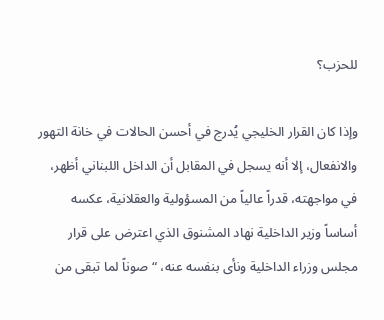للحزب؟

وإذا كان القرار الخليجي يُدرج في أحسن الحالات في خانة التهور والانفعال، إلا أنه يسجل في المقابل أن الداخل اللبناني أظهر، في مواجهته، قدراً عالياً من المسؤولية والعقلانية، عكسه أساساً وزير الداخلية نهاد المشنوق الذي اعترض على قرار مجلس وزراء الداخلية ونأى بنفسه عنه، “صوناً لما تبقى من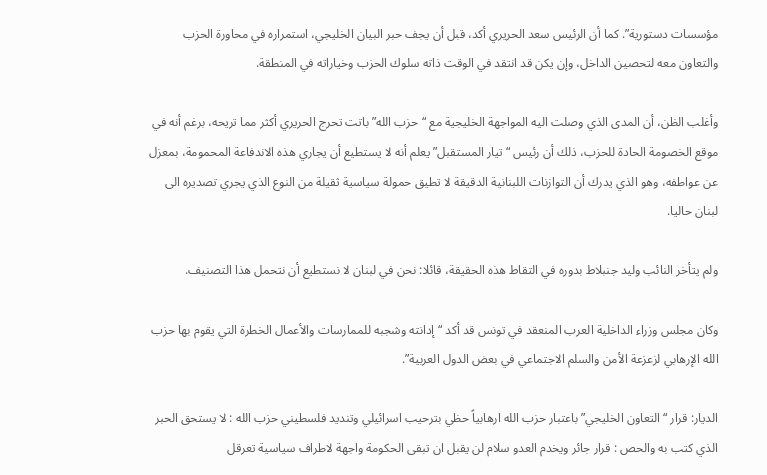مؤسسات دستورية”. كما أن الرئيس سعد الحريري أكد، قبل أن يجف حبر البيان الخليجي، استمراره في محاورة الحزب والتعاون معه لتحصين الداخل، وإن يكن قد انتقد في الوقت ذاته سلوك الحزب وخياراته في المنطقة.

وأغلب الظن، أن المدى الذي وصلت اليه المواجهة الخليجية مع “حزب الله” باتت تحرج الحريري أكثر مما تريحه، برغم أنه في موقع الخصومة الحادة للحزب، ذلك أن رئيس “تيار المستقبل” يعلم أنه لا يستطيع أن يجاري هذه الاندفاعة المحمومة، بمعزل عن عواطفه، وهو الذي يدرك أن التوازنات اللبنانية الدقيقة لا تطيق حمولة سياسية ثقيلة من النوع الذي يجري تصديره الى لبنان حاليا.

ولم يتأخر النائب وليد جنبلاط بدوره في التقاط هذه الحقيقة، قائلا: نحن في لبنان لا نستطيع أن نتحمل هذا التصنيف.

وكان مجلس وزراء الداخلية العرب المنعقد في تونس قد أكد “إدانته وشجبه للممارسات والأعمال الخطرة التي يقوم بها حزب الله الإرهابي لزعزعة الأمن والسلم الاجتماعي في بعض الدول العربية”.

الديار: قرار “التعاون الخليجي” باعتبار حزب الله ارهابياً حظي بترحيب اسرائيلي وتنديد فلسطيني حزب الله : لا يستحق الحبر الذي كتب به والحص : قرار جائر ويخدم العدو سلام لن يقبل ان تبقى الحكومة واجهة لاطراف سياسية تعرقل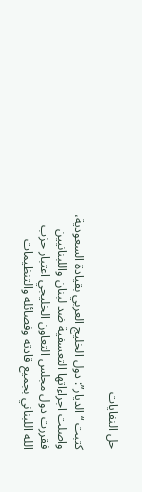حل النفايات

كتبت “الديار”: دول الخليج العربي بقيادة السعودية، واصلت اجراءاتها التعسفية ضد لبنان واللبنانيين فقررت دول مجلس التعاون الخليجي اعتبار حزب الله اللبناني بجميع قادته وفصائله والتنظيمات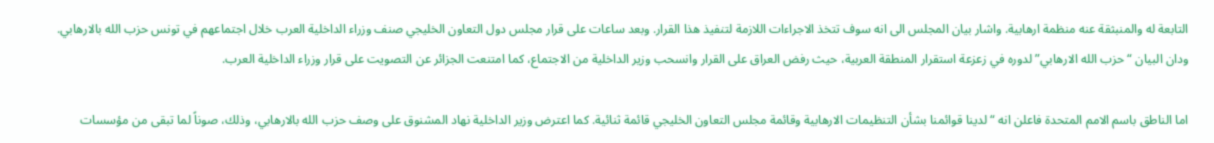التابعة له والمنبثقة عنه منظمة ارهابية. واشار بيان المجلس الى انه سوف تتخذ الاجراءات اللازمة لتنفيذ هذا القرار. وبعد ساعات على قرار مجلس دول التعاون الخليجي صنف وزراء الداخلية العرب خلال اجتماعهم في تونس حزب الله بالارهابي. ودان البيان “حزب الله الارهابي” لدوره في زعزعة استقرار المنطقة العربية، حيث رفض العراق على القرار وانسحب وزير الداخلية من الاجتماع، كما امتنعت الجزائر عن التصويت على قرار وزراء الداخلية العرب.

اما الناطق باسم الامم المتحدة فاعلن انه “لدينا قوائمنا بشأن التنظيمات الارهابية وقائمة مجلس التعاون الخليجي قائمة ثنائية. كما اعترض وزير الداخلية نهاد المشنوق على وصف حزب الله بالارهابي، وذلك، صوناً لما تبقى من مؤسسات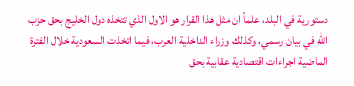دستورية في البلد، علماً ان مثل هذا القرار هو الاول الذي تتخذه دول الخليج بحق حزب الله في بيان رسمي، وكذلك وزراء الداخلية العرب، فيما اتخذت السعودية خلال الفترة الماضية اجراءات اقتصادية عقابية بحق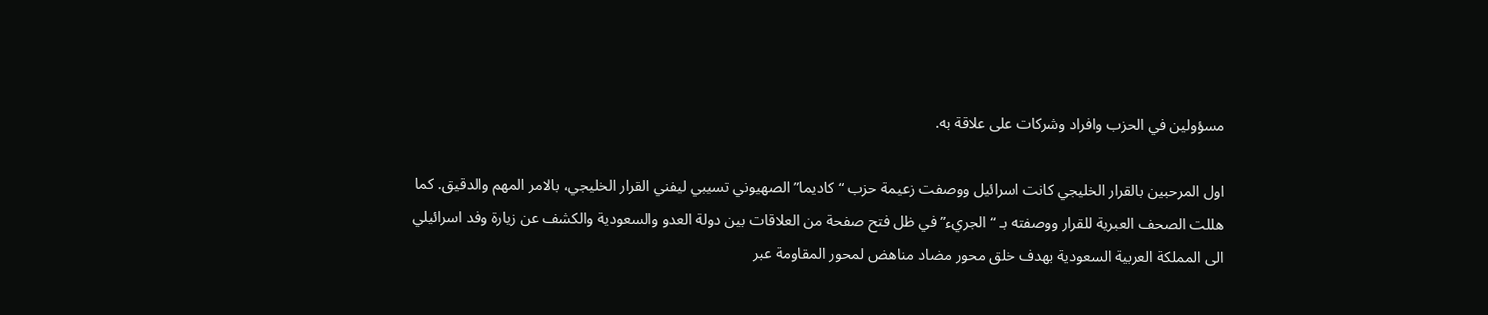مسؤولين في الحزب وافراد وشركات على علاقة به.

اول المرحبين بالقرار الخليجي كانت اسرائيل ووصفت زعيمة حزب “كاديما” الصهيوني تسيبي ليفني القرار الخليجي، بالامر المهم والدقيق. كما هللت الصحف العبرية للقرار ووصفته بـ “الجريء” في ظل فتح صفحة من العلاقات بين دولة العدو والسعودية والكشف عن زيارة وفد اسرائيلي الى المملكة العربية السعودية بهدف خلق محور مضاد مناهض لمحور المقاومة عبر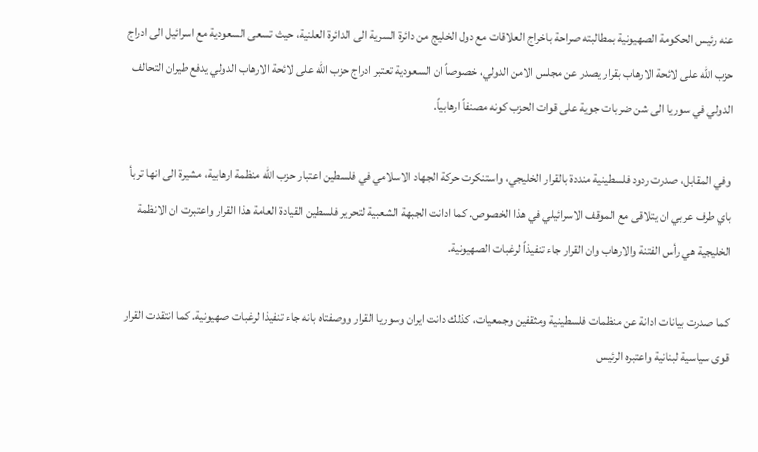عنه رئيس الحكومة الصهيونية بمطالبته صراحة باخراج العلاقات مع دول الخليج من دائرة السرية الى الدائرة العلنية، حيث تسعى السعودية مع اسرائيل الى ادراج حزب الله على لائحة الارهاب بقرار يصدر عن مجلس الامن الدولي، خصوصاً ان السعودية تعتبر ادراج حزب الله على لائحة الارهاب الدولي يدفع طيران التحالف الدولي في سوريا الى شن ضربات جوية على قوات الحزب كونه مصنفاً ارهابياً.

وفي المقابل، صدرت ردود فلسطينية منددة بالقرار الخليجي، واستنكرت حركة الجهاد الاسلامي في فلسطين اعتبار حزب الله منظمة ارهابية، مشيرة الى انها تربأ باي طرف عربي ان يتلاقى مع الموقف الاسرائيلي في هذا الخصوص. كما ادانت الجبهة الشعبية لتحرير فلسطين القيادة العامة هذا القرار واعتبرت ان الانظمة الخليجية هي رأس الفتنة والارهاب وان القرار جاء تنفيذاً لرغبات الصهيونية.

كما صدرت بيانات ادانة عن منظمات فلسطينية ومثقفين وجمعيات، كذلك دانت ايران وسوريا القرار ووصفتاه بانه جاء تنفيذا لرغبات صهيونية. كما انتقدت القرار قوى سياسية لبنانية واعتبره الرئيس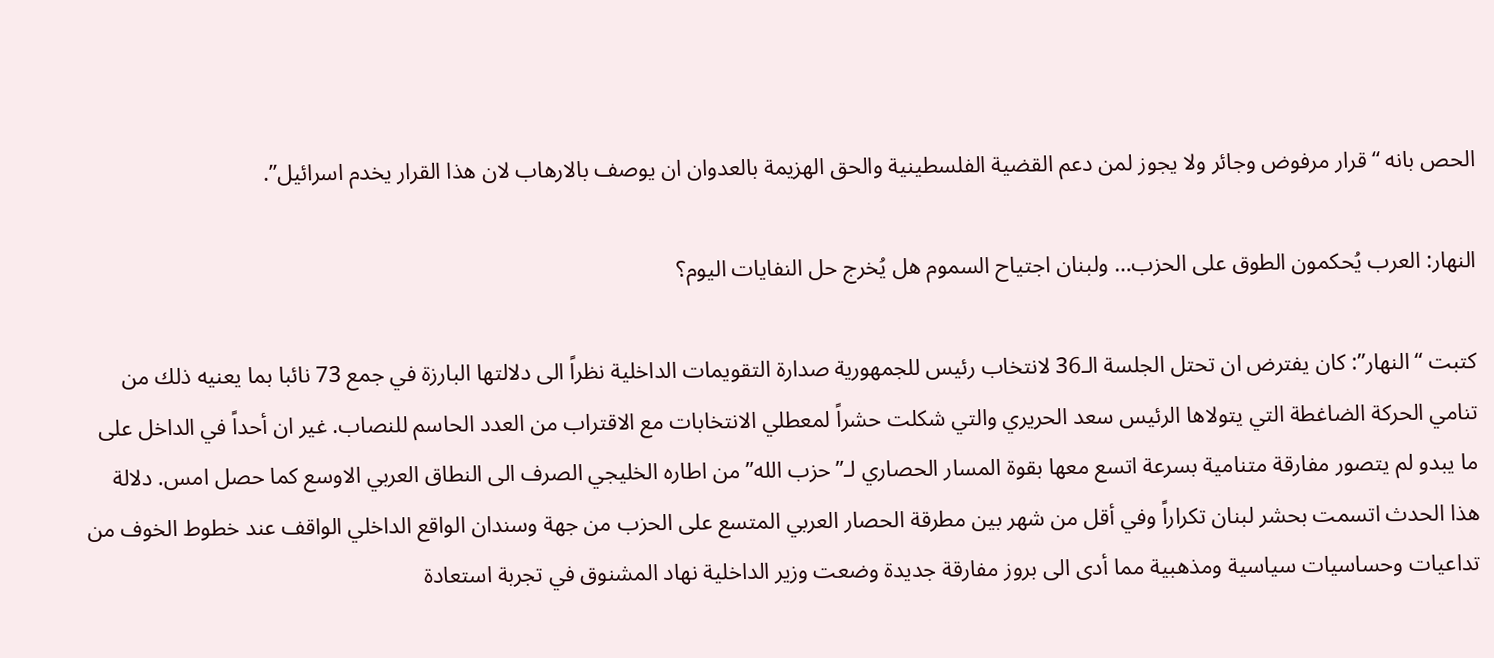الحص بانه “قرار مرفوض وجائر ولا يجوز لمن دعم القضية الفلسطينية والحق الهزيمة بالعدوان ان يوصف بالارهاب لان هذا القرار يخدم اسرائيل”.

النهار: العرب يُحكمون الطوق على الحزب… ولبنان اجتياح السموم هل يُخرج حل النفايات اليوم؟

كتبت “النهار”: كان يفترض ان تحتل الجلسة الـ36 لانتخاب رئيس للجمهورية صدارة التقويمات الداخلية نظراً الى دلالتها البارزة في جمع 73 نائبا بما يعنيه ذلك من تنامي الحركة الضاغطة التي يتولاها الرئيس سعد الحريري والتي شكلت حشراً لمعطلي الانتخابات مع الاقتراب من العدد الحاسم للنصاب. غير ان أحداً في الداخل على ما يبدو لم يتصور مفارقة متنامية بسرعة اتسع معها بقوة المسار الحصاري لـ”حزب الله” من اطاره الخليجي الصرف الى النطاق العربي الاوسع كما حصل امس. دلالة هذا الحدث اتسمت بحشر لبنان تكراراً وفي أقل من شهر بين مطرقة الحصار العربي المتسع على الحزب من جهة وسندان الواقع الداخلي الواقف عند خطوط الخوف من تداعيات وحساسيات سياسية ومذهبية مما أدى الى بروز مفارقة جديدة وضعت وزير الداخلية نهاد المشنوق في تجربة استعادة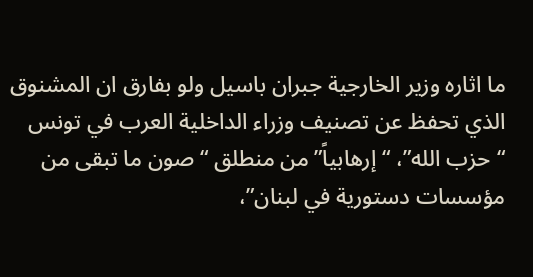ما اثاره وزير الخارجية جبران باسيل ولو بفارق ان المشنوق الذي تحفظ عن تصنيف وزراء الداخلية العرب في تونس “حزب الله”، “إرهابياً” من منطلق “صون ما تبقى من مؤسسات دستورية في لبنان”،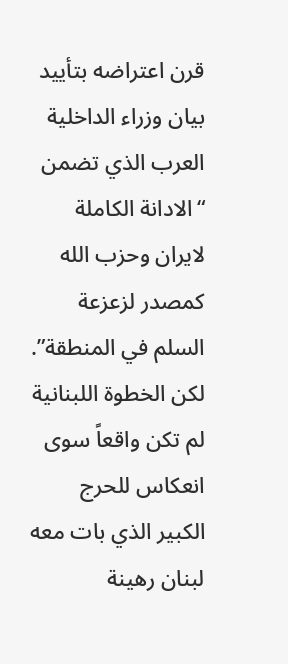قرن اعتراضه بتأييد بيان وزراء الداخلية العرب الذي تضمن “الادانة الكاملة لايران وحزب الله كمصدر لزعزعة السلم في المنطقة”. لكن الخطوة اللبنانية لم تكن واقعاً سوى انعكاس للحرج الكبير الذي بات معه لبنان رهينة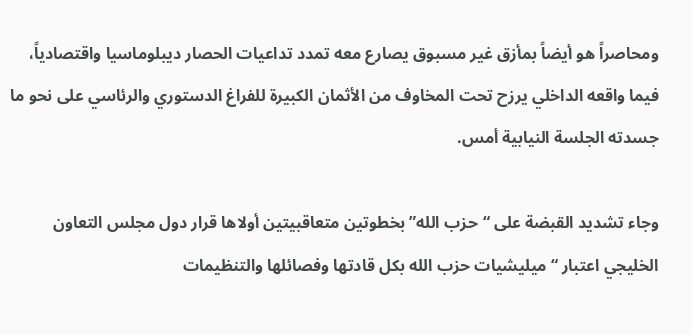ومحاصراً هو أيضاً بمأزق غير مسبوق يصارع معه تمدد تداعيات الحصار ديبلوماسيا واقتصادياً، فيما واقعه الداخلي يرزح تحت المخاوف من الأثمان الكبيرة للفراغ الدستوري والرئاسي على نحو ما جسدته الجلسة النيابية أمس.

وجاء تشديد القبضة على “حزب الله” بخطوتين متعاقبيتين أولاها قرار دول مجلس التعاون الخليجي اعتبار “ميليشيات حزب الله بكل قادتها وفصائلها والتنظيمات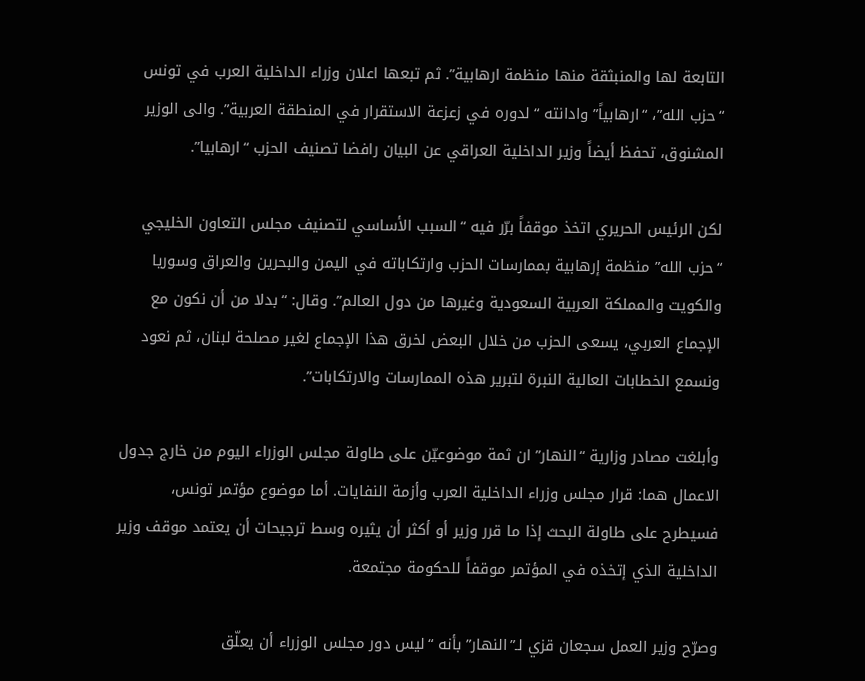التابعة لها والمنبثقة منها منظمة ارهابية”. ثم تبعها اعلان وزراء الداخلية العرب في تونس “حزب الله”، “ارهابياً” وادانته “لدوره في زعزعة الاستقرار في المنطقة العربية”. والى الوزير المشنوق، تحفظ أيضاً وزير الداخلية العراقي عن البيان رافضا تصنيف الحزب “ارهابيا”.

لكن الرئيس الحريري اتخذ موقفاً برّر فيه “السبب الأساسي لتصنيف مجلس التعاون الخليجي “حزب الله” منظمة إرهابية بممارسات الحزب وارتكاباته في اليمن والبحرين والعراق وسوريا والكويت والمملكة العربية السعودية وغيرها من دول العالم”. وقال: “بدلا من أن نكون مع الإجماع العربي، يسعى الحزب من خلال البعض لخرق هذا الإجماع لغير مصلحة لبنان، ثم نعود ونسمع الخطابات العالية النبرة لتبرير هذه الممارسات والارتكابات”.

وأبلغت مصادر وزارية “النهار” ان ثمة موضوعيّن على طاولة مجلس الوزراء اليوم من خارج جدول الاعمال هما: قرار مجلس وزراء الداخلية العرب وأزمة النفايات. أما موضوع مؤتمر تونس، فسيطرح على طاولة البحث إذا ما قرر وزير أو أكثر أن يثيره وسط ترجيحات أن يعتمد موقف وزير الداخلية الذي إتخذه في المؤتمر موقفاً للحكومة مجتمعة.

وصرّح وزير العمل سجعان قزي لـ”النهار” بأنه “ليس دور مجلس الوزراء أن يعلّق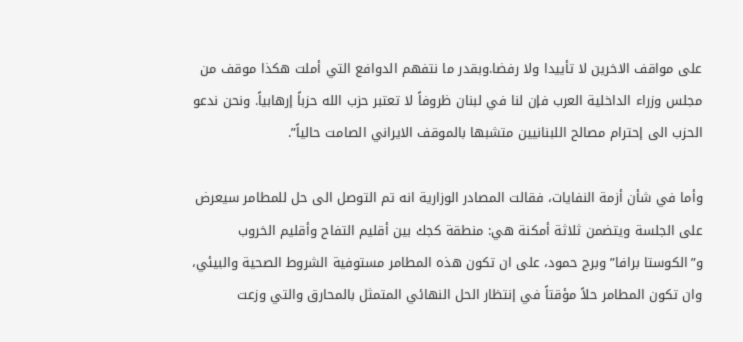على مواقف الاخرين لا تأييدا ولا رفضا.وبقدر ما نتفهم الدوافع التي أملت هكذا موقف من مجلس وزراء الداخلية العرب فإن لنا في لبنان ظروفاً لا تعتبر حزب الله حزباً إرهابياً. ونحن ندعو الحزب الى إحترام مصالح اللبنانيين متشبها بالموقف الايراني الصامت حالياً”.

وأما في شأن أزمة النفايات، فقالت المصادر الوزارية انه تم التوصل الى حل للمطامر سيعرض على الجلسة ويتضمن ثلاثة أمكنة هي: منطقة كجك بين أقليم التفاح وأقليم الخروب و”الكوستا برافا” وبرج حمود، على ان تكون هذه المطامر مستوفية الشروط الصحية والبيئي، وان تكون المطامر حلاً مؤقتاً في إنتظار الحل النهائي المتمثل بالمحارق والتي وزعت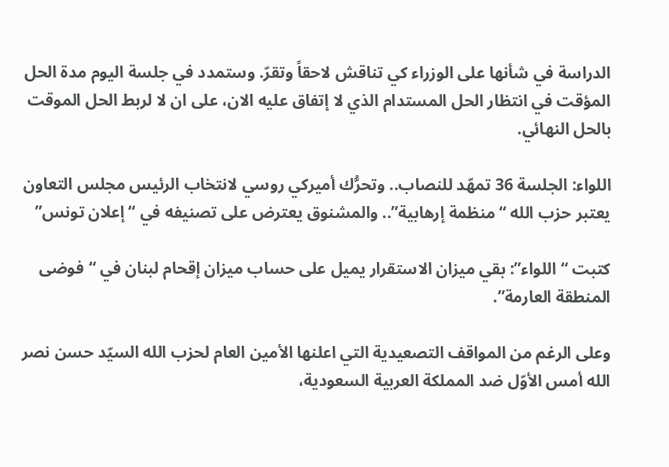الدراسة في شأنها على الوزراء كي تناقش لاحقاً وتقرّ. وستمدد في جلسة اليوم مدة الحل المؤقت في انتظار الحل المستدام الذي لا إتفاق عليه الان، على ان لا لربط الحل الموقت بالحل النهائي.

اللواء: الجلسة 36 تمهّد للنصاب.. وتحرُّك أميركي روسي لانتخاب الرئيس مجلس التعاون يعتبر حزب الله “منظمة إرهابية”.. والمشنوق يعترض على تصنيفه في “إعلان تونس”

كتبت “اللواء”: بقي ميزان الاستقرار يميل على حساب ميزان إقحام لبنان في “فوضى المنطقة العارمة”.

وعلى الرغم من المواقف التصعيدية التي اعلنها الأمين العام لحزب الله السيّد حسن نصر الله أمس الأوّل ضد المملكة العربية السعودية،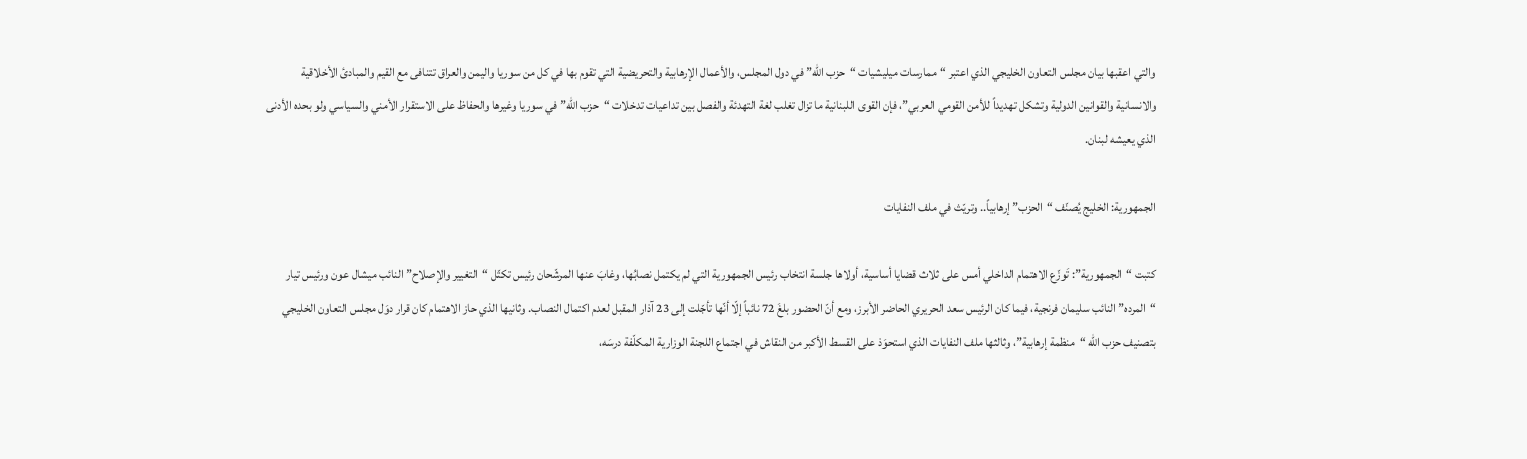والتي اعقبها بيان مجلس التعاون الخليجي الذي اعتبر “ممارسات ميليشيات “حزب الله” في دول المجلس، والأعمال الإرهابية والتحريضية التي تقوم بها في كل من سوريا واليمن والعراق تتنافى مع القيم والمبادئ الأخلاقية والانسانية والقوانين الدولية وتشكل تهديداً للأمن القومي العربي”، فإن القوى اللبنانية ما تزال تغلب لغة التهدئة والفصل بين تداعيات تدخلات “حزب الله” في سوريا وغيرها والحفاظ على الاستقرار الأمني والسياسي ولو بحده الأدنى الذي يعيشه لبنان.

الجمهورية: الخليج يُصنّف “الحزب” إرهابياً.. وتريّث في ملف النفايات

كتبت “الجمهورية”: تَوزّع الاهتمام الداخلي أمس على ثلاث قضايا أساسية، أولاها جلسة انتخاب رئيس الجمهورية التي لم يكتمل نصابُها، وغابَ عنها المرشّحان رئيس تكتّل “التغيير والإصلاح” النائب ميشال عون ورئيس تيار “المرده” النائب سليمان فرنجية، فيما كان الرئيس سعد الحريري الحاضر الأبرز، ومع أنّ الحضور بلغَ 72 نائباً إلّا أنّها تأجّلت إلى 23 آذار المقبل لعدم اكتمال النصاب. وثانيها الذي حاز الاهتمام كان قرار دوَل مجلس التعاون الخليجي بتصنيف حزب الله “منظمة إرهابية”، وثالثها ملف النفايات الذي استحوَذ على القسط الأكبر من النقاش في اجتماع اللجنة الوزارية المكلّفة درسَه،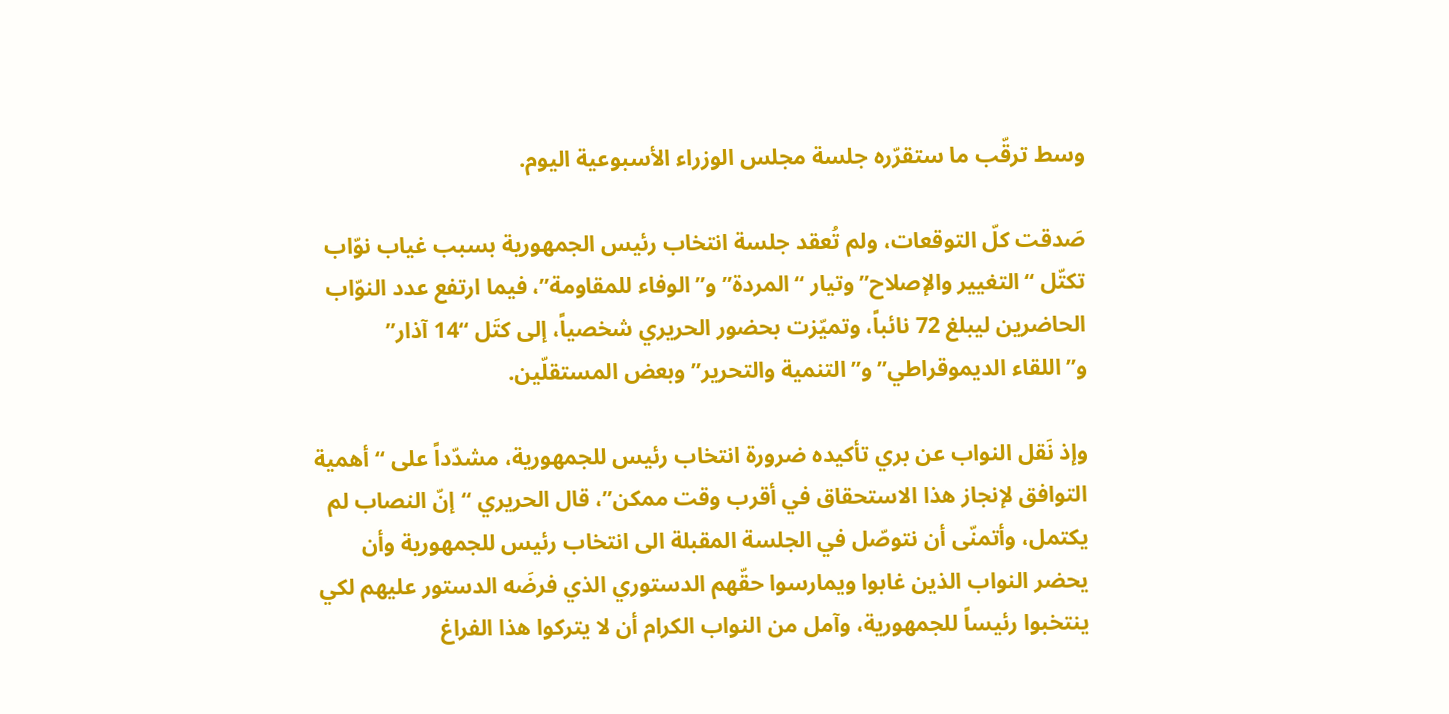وسط ترقّب ما ستقرّره جلسة مجلس الوزراء الأسبوعية اليوم.

صَدقت كلّ التوقعات، ولم تُعقد جلسة انتخاب رئيس الجمهورية بسبب غياب نوّاب تكتّل “التغيير والإصلاح” وتيار “المردة” و”الوفاء للمقاومة”، فيما ارتفع عدد النوّاب الحاضرين ليبلغ 72 نائباً، وتميّزت بحضور الحريري شخصياً، إلى كتَل “14 آذار” و”اللقاء الديموقراطي” و”التنمية والتحرير” وبعض المستقلّين.

وإذ نَقل النواب عن بري تأكيده ضرورة انتخاب رئيس للجمهورية، مشدّداً على “أهمية التوافق لإنجاز هذا الاستحقاق في أقرب وقت ممكن”، قال الحريري “إنّ النصاب لم يكتمل، وأتمنّى أن نتوصّل في الجلسة المقبلة الى انتخاب رئيس للجمهورية وأن يحضر النواب الذين غابوا ويمارسوا حقّهم الدستوري الذي فرضَه الدستور عليهم لكي ينتخبوا رئيساً للجمهورية، وآمل من النواب الكرام أن لا يتركوا هذا الفراغ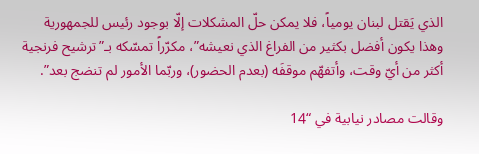الذي يَقتل لبنان يومياً، فلا يمكن حلّ المشكلات إلّا بوجود رئيس للجمهورية وهذا يكون أفضل بكثير من الفراغ الذي نعيشه”، مكرّراً تمسّكه بـ”ترشيح فرنجية أكثر من أيّ وقت، وأتفهّم موقفَه (بعدم الحضور)، وربّما الأمور لم تنضج بعد”.

وقالت مصادر نيابية في “14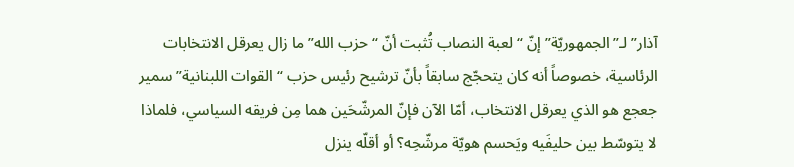آذار” لـ”الجمهوريّة” إنّ “لعبة النصاب تُثبت أنّ “حزب الله” ما زال يعرقل الانتخابات الرئاسية، خصوصاً أنه كان يتحجّج سابقاً بأنّ ترشيح رئيس حزب “القوات اللبنانية” سمير جعجع هو الذي يعرقل الانتخاب، أمّا الآن فإنّ المرشّحَين هما مِن فريقه السياسي، فلماذا لا يتوسّط بين حليفَيه ويَحسم هويّة مرشّحِه؟ أو أقلّه ينزل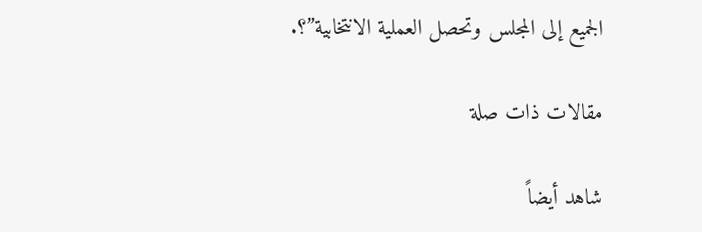الجميع إلى المجلس وتحصل العملية الانتخابية”؟.

مقالات ذات صلة

شاهد أيضاً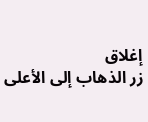إغلاق
زر الذهاب إلى الأعلى